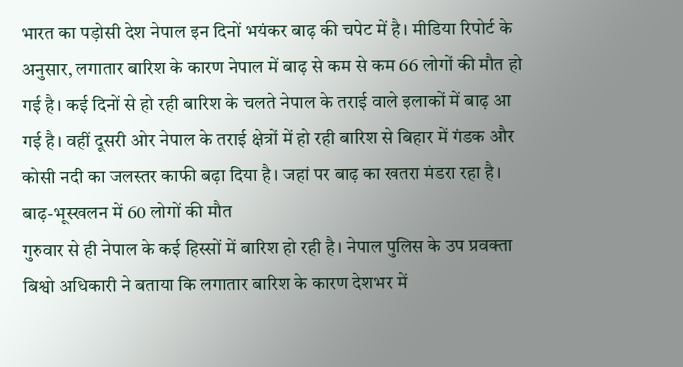भारत का पड़ोसी देश नेपाल इन दिनों भयंकर बाढ़ की चपेट में है। मीडिया रिपोर्ट के अनुसार, लगातार बारिश के कारण नेपाल में बाढ़ से कम से कम 66 लोगों की मौत हो गई है। कई दिनों से हो रही बारिश के चलते नेपाल के तराई वाले इलाकों में बाढ़ आ गई है। वहीं दूसरी ओर नेपाल के तराई क्षेत्रों में हो रही बारिश से बिहार में गंडक और कोसी नदी का जलस्तर काफी बढ़ा दिया है। जहां पर बाढ़ का खतरा मंडरा रहा है।
बाढ़-भूस्खलन में 60 लोगों की मौत
गुरुवार से ही नेपाल के कई हिस्सों में बारिश हो रही है। नेपाल पुलिस के उप प्रवक्ता बिश्वो अधिकारी ने बताया कि लगातार बारिश के कारण देशभर में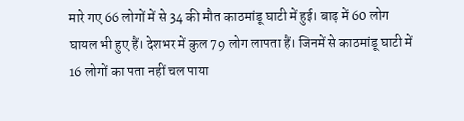मारे गए 66 लोगों में से 34 की मौत काठमांडू घाटी में हुई। बाढ़ में 60 लोग घायल भी हुए हैं। देशभर में कुल 79 लोग लापता हैं। जिनमें से काठमांडू घाटी में 16 लोगों का पता नहीं चल पाया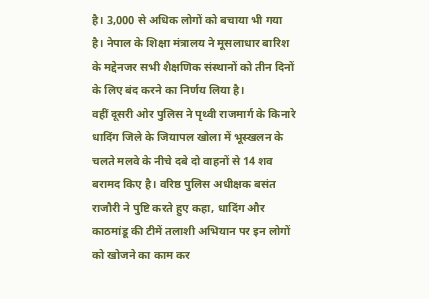है। 3,000 से अधिक लोगों को बचाया भी गया है। नेपाल के शिक्षा मंत्रालय ने मूसलाधार बारिश के मद्देनजर सभी शैक्षणिक संस्थानों को तीन दिनों के लिए बंद करने का निर्णय लिया है।
वहीं दूसरी ओर पुलिस ने पृथ्वी राजमार्ग के किनारे धादिंग जिले के जियापल खोला में भूस्खलन के चलते मलवे के नीचे दबे दो वाहनों से 14 शव बरामद किए है। वरिष्ठ पुलिस अधीक्षक बसंत राजौरी ने पुष्टि करते हुए कहा, धादिंग और काठमांडू की टीमें तलाशी अभियान पर इन लोगों को खोजने का काम कर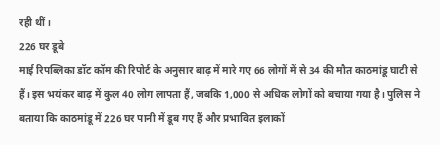रही थीं।
226 घर डूबे
माई रिपब्लिका डॉट कॉम की रिपोर्ट के अनुसार बाढ़ में मारे गए 66 लोगों में से 34 की मौत काठमांडू घाटी से हैं। इस भयंकर बाढ़ में कुल 40 लोग लापता हैं, जबकि 1,000 से अधिक लोगों को बचाया गया है। पुलिस ने बताया कि काठमांडू में 226 घर पानी में डूब गए हैं और प्रभावित इलाकों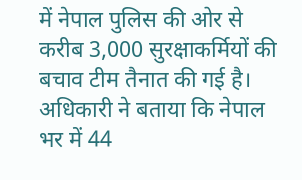में नेपाल पुलिस की ओर से करीब 3,000 सुरक्षाकर्मियों की बचाव टीम तैनात की गई है। अधिकारी ने बताया कि नेपाल भर में 44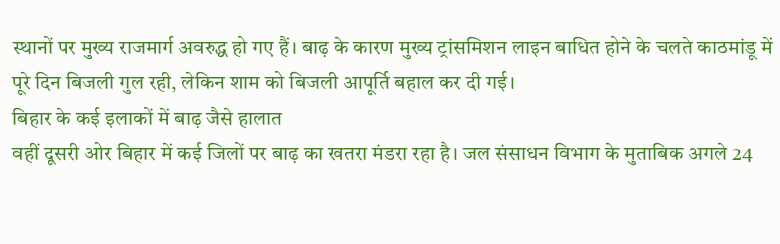स्थानों पर मुख्य राजमार्ग अवरुद्ध हो गए हैं। बाढ़ के कारण मुख्य ट्रांसमिशन लाइन बाधित होने के चलते काठमांडू में पूरे दिन बिजली गुल रही, लेकिन शाम को बिजली आपूर्ति बहाल कर दी गई।
बिहार के कई इलाकों में बाढ़ जैसे हालात
वहीं दूसरी ओर बिहार में कई जिलों पर बाढ़ का खतरा मंडरा रहा है। जल संसाधन विभाग के मुताबिक अगले 24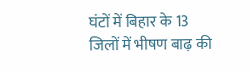घंटों में बिहार के 13 जिलों में भीषण बाढ़ की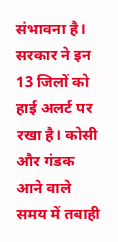संभावना है। सरकार ने इन 13 जिलों को हाई अलर्ट पर रखा है। कोसी और गंडक आने वाले समय में तबाही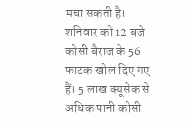मचा सकती है। शनिवार को 12 बजे कोसी बैराज के 56 फाटक खोल दिए गए हैं। 5 लाख क्यूसेक से अधिक पानी कोसी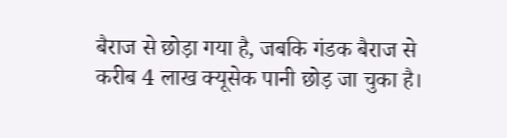बैराज से छोड़ा गया है, जबकि गंडक बैराज से करीब 4 लाख क्यूसेक पानी छोड़ जा चुका है।